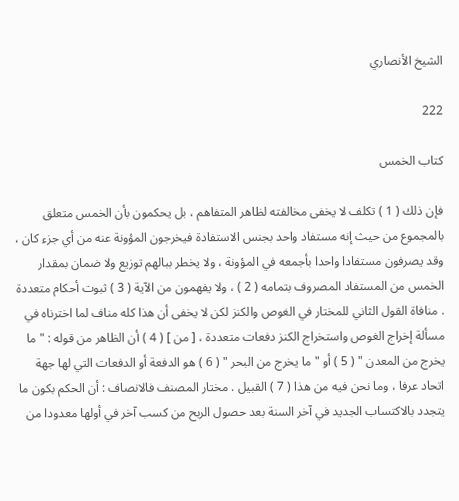الشيخ الأنصاري

222

كتاب الخمس

فإن ذلك ( 1 ) تكلف لا يخفى مخالفته لظاهر المتفاهم ، بل يحكمون بأن الخمس متعلق بالمجموع من حيث إنه مستفاد واحد بجنس الاستفادة فيخرجون المؤونة عنه من أي جزء كان ، وقد يصرفون مستفادا واحدا بأجمعه في المؤونة ، ولا يخطر ببالهم توزيع ولا ضمان بمقدار الخمس من المستفاد المصروف بتمامه ( 2 ) ، ولا يفهمون من الآية ( 3 ) ثبوت أحكام متعددة . منافاة القول الثاني للمختار في الغوص والكنز لكن لا يخفى أن هذا كله مناف لما اخترناه في مسألة إخراج الغوص واستخراج الكنز دفعات متعددة ، [ من ] ( 4 ) أن الظاهر من قوله : " ما يخرج من المعدن " ( 5 ) أو " ما يخرج من البحر " ( 6 ) هو الدفعة أو الدفعات التي لها جهة اتحاد عرفا ، وما نحن فيه من هذا ( 7 ) القبيل . مختار المصنف فالانصاف : أن الحكم بكون ما يتجدد بالاكتساب الجديد في آخر السنة بعد حصول الربح من كسب آخر في أولها معدودا من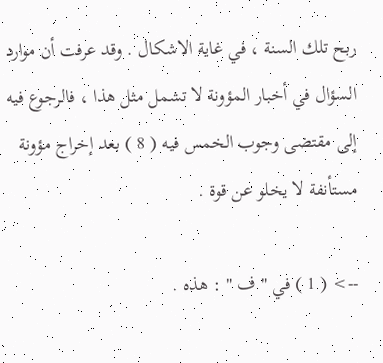ربح تلك السنة ، في غاية الاشكال . وقد عرفت أن موارد السؤال في أخبار المؤونة لا تشمل مثل هذا ، فالرجوع فيه إلى مقتضى وجوب الخمس فيه ( 8 ) بعد إخراج مؤونة مستأنفة لا يخلو عن قوة .

--> ( 1 ) في " ف " : هذه .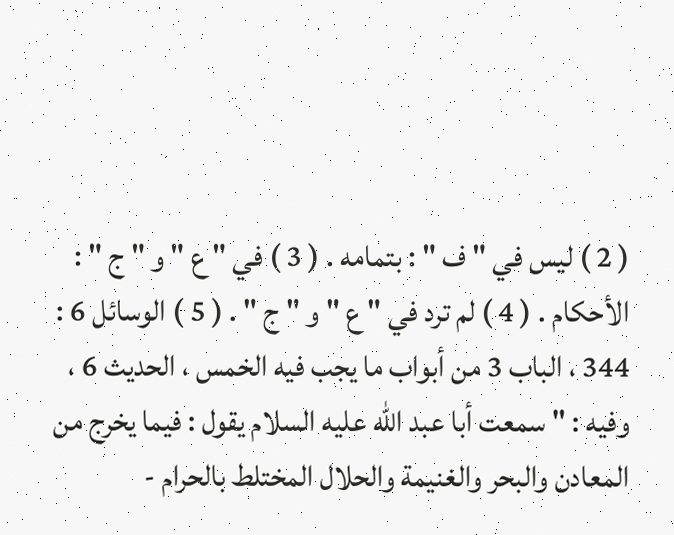( 2 ) ليس في " ف " : بتمامه . ( 3 ) في " ع " و " ج " : الأحكام . ( 4 ) لم ترد في " ع " و " ج " . ( 5 ) الوسائل 6 : 344 ، الباب 3 من أبواب ما يجب فيه الخمس ، الحديث 6 ، وفيه : " سمعت أبا عبد الله عليه السلام يقول : فيما يخرج من المعادن والبحر والغنيمة والحلال المختلط بالحرام -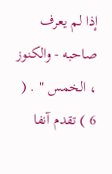إذا لم يعرف صاحبه - والكنوز ، الخمس " . ( 6 ) تقدم آنفا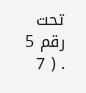تحت رقم 5 . ( 7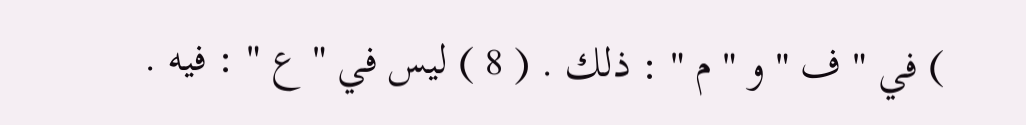) في " ف " و " م " : ذلك . ( 8 ) ليس في " ع " : فيه .